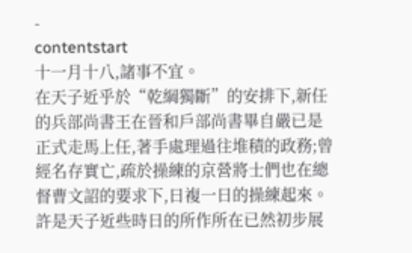-
contentstart
十一月十八,諸事不宜。
在天子近乎於“乾綱獨斷”的安排下,新任的兵部尚書王在晉和戶部尚書畢自嚴已是正式走馬上任,著手處理過往堆積的政務;曾經名存實亡,疏於操練的京營將士們也在總督曹文詔的要求下,日複一日的操練起來。
許是天子近些時日的所作所在已然初步展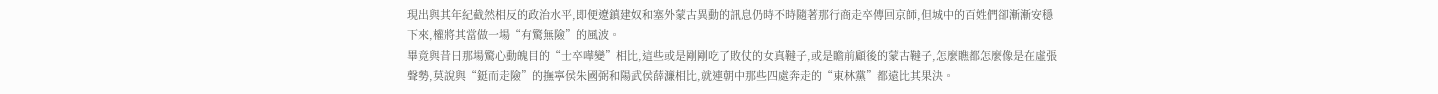現出與其年紀截然相反的政治水平,即便遼鎮建奴和塞外蒙古異動的訊息仍時不時隨著那行商走卒傳回京師,但城中的百姓們卻漸漸安穩下來,權將其當做一場“有驚無險”的風波。
畢竟與昔日那場驚心動魄目的“士卒嘩變”相比,這些或是剛剛吃了敗仗的女真韃子,或是瞻前顧後的蒙古韃子,怎麼瞧都怎麼像是在虛張聲勢,莫說與“鋌而走險”的撫寧侯朱國弼和陽武侯薛濂相比,就連朝中那些四處奔走的“東林黨”都遠比其果決。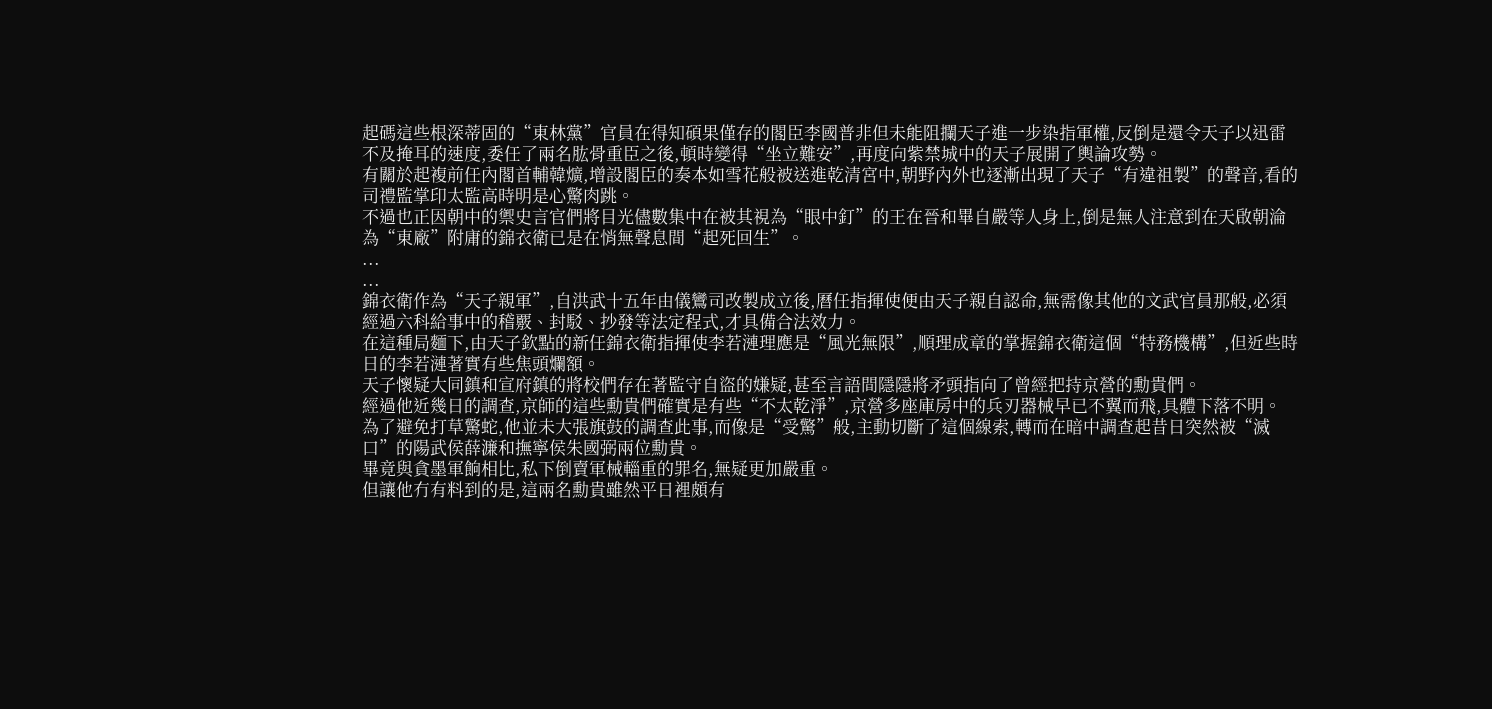起碼這些根深蒂固的“東林黨”官員在得知碩果僅存的閣臣李國普非但未能阻攔天子進一步染指軍權,反倒是還令天子以迅雷不及掩耳的速度,委任了兩名肱骨重臣之後,頓時變得“坐立難安”,再度向紫禁城中的天子展開了輿論攻勢。
有關於起複前任內閣首輔韓爌,增設閣臣的奏本如雪花般被送進乾清宮中,朝野內外也逐漸出現了天子“有違祖製”的聲音,看的司禮監掌印太監高時明是心驚肉跳。
不過也正因朝中的禦史言官們將目光儘數集中在被其視為“眼中釘”的王在晉和畢自嚴等人身上,倒是無人注意到在天啟朝淪為“東廠”附庸的錦衣衛已是在悄無聲息間“起死回生”。
...
...
錦衣衛作為“天子親軍”,自洪武十五年由儀鸞司改製成立後,曆任指揮使便由天子親自認命,無需像其他的文武官員那般,必須經過六科給事中的稽覈、封駁、抄發等法定程式,才具備合法效力。
在這種局麵下,由天子欽點的新任錦衣衛指揮使李若漣理應是“風光無限”,順理成章的掌握錦衣衛這個“特務機構”,但近些時日的李若漣著實有些焦頭爛額。
天子懷疑大同鎮和宣府鎮的將校們存在著監守自盜的嫌疑,甚至言語間隱隱將矛頭指向了曾經把持京營的勳貴們。
經過他近幾日的調查,京師的這些勳貴們確實是有些“不太乾淨”,京營多座庫房中的兵刃器械早已不翼而飛,具體下落不明。
為了避免打草驚蛇,他並未大張旗鼓的調查此事,而像是“受驚”般,主動切斷了這個線索,轉而在暗中調查起昔日突然被“滅口”的陽武侯薛濂和撫寧侯朱國弼兩位勳貴。
畢竟與貪墨軍餉相比,私下倒賣軍械輜重的罪名,無疑更加嚴重。
但讓他冇有料到的是,這兩名勳貴雖然平日裡頗有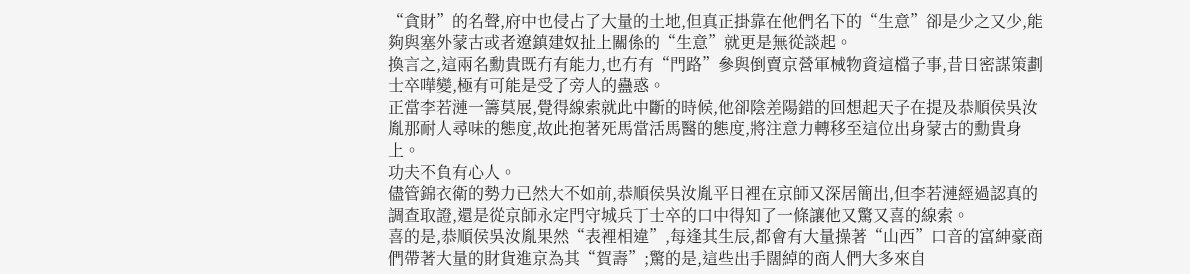“貪財”的名聲,府中也侵占了大量的土地,但真正掛靠在他們名下的“生意”卻是少之又少,能夠與塞外蒙古或者遼鎮建奴扯上關係的“生意”就更是無從談起。
換言之,這兩名勳貴既冇有能力,也冇有“門路”參與倒賣京營軍械物資這檔子事,昔日密謀策劃士卒嘩變,極有可能是受了旁人的蠱惑。
正當李若漣一籌莫展,覺得線索就此中斷的時候,他卻陰差陽錯的回想起天子在提及恭順侯吳汝胤那耐人尋味的態度,故此抱著死馬當活馬醫的態度,將注意力轉移至這位出身蒙古的勳貴身上。
功夫不負有心人。
儘管錦衣衛的勢力已然大不如前,恭順侯吳汝胤平日裡在京師又深居簡出,但李若漣經過認真的調查取證,還是從京師永定門守城兵丁士卒的口中得知了一條讓他又驚又喜的線索。
喜的是,恭順侯吳汝胤果然“表裡相違”,每逢其生辰,都會有大量操著“山西”口音的富紳豪商們帶著大量的財貨進京為其“賀壽”;驚的是,這些出手闊綽的商人們大多來自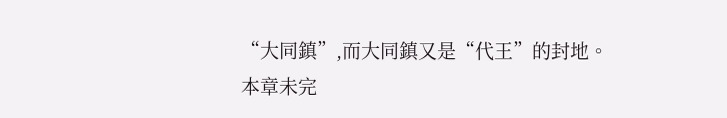“大同鎮”,而大同鎮又是“代王”的封地。
本章未完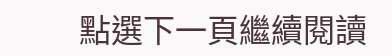點選下一頁繼續閱讀